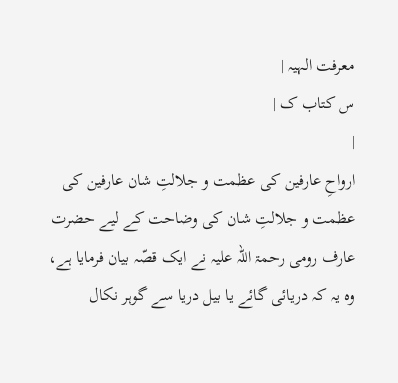معرفت الہیہ |
س کتاب ک |
|
ارواحِ عارفین کی عظمت و جلالتِ شان عارفین کی عظمت و جلالتِ شان کی وضاحت کے لیے حضرت عارف رومی رحمۃ اللہ علیہ نے ایک قصّہ بیان فرمایا ہے، وہ یہ کہ دریائی گائے یا بیل دریا سے گوہر نکال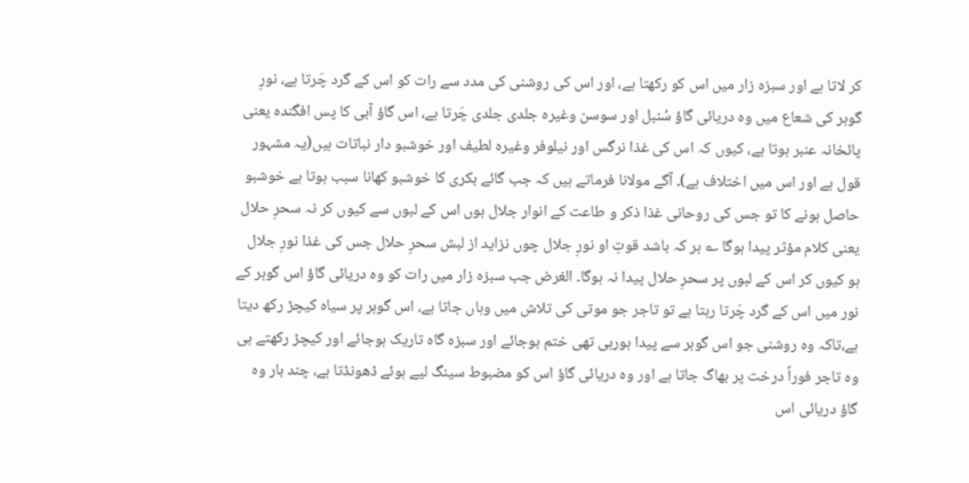کر لاتا ہے اور سبزہ زار میں اس کو رکھتا ہے، اور اس کی روشنی کی مدد سے رات کو اس کے گرد چَرتا ہے، نورِ گوہر کی شعاع میں وہ دریائی گاؤ سُنبل اور سوسن وغیرہ جلدی جلدی چَرتا ہے، اس گاؤ آبی کا پس افگندہ یعنی پائخانہ عنبر ہوتا ہے، کیوں کہ اس کی غذا نرگس اور نیلوفر وغیرہ لطیف اور خوشبو دار نباتات ہیں(یہ مشہور قول ہے اور اس میں اختلاف ہے)۔ آگے مولانا فرماتے ہیں کہ جب گائے بکری کا خوشبو کھانا سبب ہوتا ہے خوشبو حاصل ہونے کا تو جس کی روحانی غذا ذکر و طاعت کے انوار جلال ہوں اس کے لبوں سے کیوں کر نہ سحرِ حلال یعنی کلام مؤثر پیدا ہوگا ؎ ہر کہ باشد قوتِ او نورِ جلال چوں نزاید از لبش سحرِ حلال جس کی غذا نورِ جلال ہو کیوں کر اس کے لبوں پر سحرِ حلال پیدا نہ ہوگا۔ الغرض جب سبزہ زار میں رات کو وہ دریائی گاؤ اس گوہر کے نور میں اس کے گرد چَرتا رہتا ہے تو تاجر جو موتی کی تلاش میں وہاں جاتا ہے، اس گوہر پر سیاہ کیچڑ رکھ دیتا ہے،تاکہ وہ روشنی جو اس گوہر سے پیدا ہورہی تھی ختم ہوجائے اور سبزہ گاہ تاریک ہوجائے اور کیچڑ رکھتے ہی وہ تاجر فوراً درخت پر بھاگ جاتا ہے اور وہ دریائی گاؤ اس کو مضبوط سینگ لیے ہوئے ڈھونڈتا ہے، چند بار وہ گاؤ دریائی اس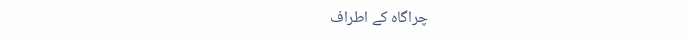چراگاہ کے اطراف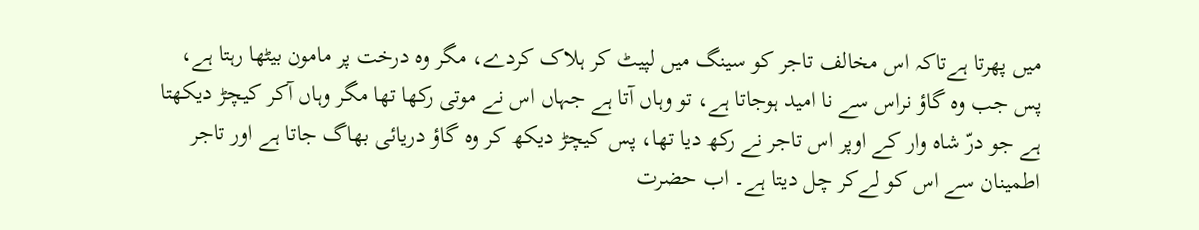میں پھرتا ہےتاکہ اس مخالف تاجر کو سینگ میں لپیٹ کر ہلاک کردے، مگر وہ درخت پر مامون بیٹھا رہتا ہے، پس جب وہ گاؤ نراس سے نا امید ہوجاتا ہے، تو وہاں آتا ہے جہاں اس نے موتی رکھا تھا مگر وہاں آکر کیچڑ دیکھتا ہے جو درّ شاہ وار کے اوپر اس تاجر نے رکھ دیا تھا، پس کیچڑ دیکھ کر وہ گاؤ دریائی بھاگ جاتا ہے اور تاجر اطمینان سے اس کو لےکر چل دیتا ہے۔ اب حضرت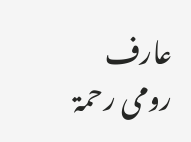عارف رومی رحمۃ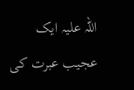اللہ علیہ ایک عجیب عبرت کی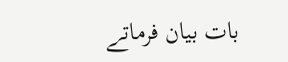بات بیان فرماتے